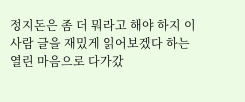정지돈은 좀 더 뭐라고 해야 하지 이 사람 글을 재밌게 읽어보겠다 하는 열린 마음으로 다가갔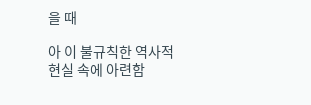을 때

아 이 불규칙한 역사적 현실 속에 아련함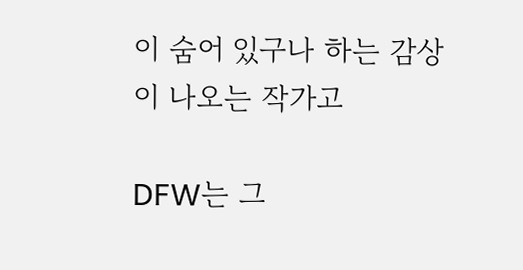이 숨어 있구나 하는 감상이 나오는 작가고

DFW는 그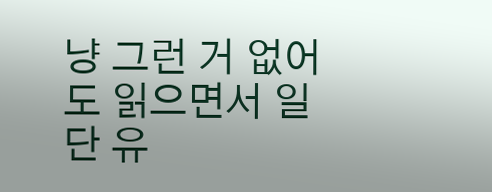냥 그런 거 없어도 읽으면서 일단 유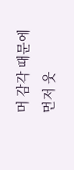머 감각 때문에 먼저 웃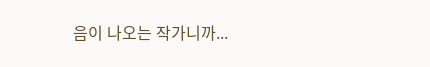음이 나오는 작가니까...